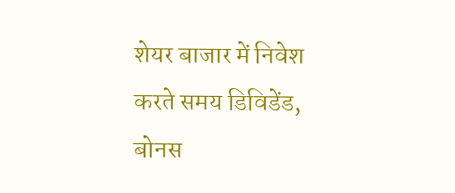शेयर बाजार में निवेश करते समय डिविडेंड, बोनस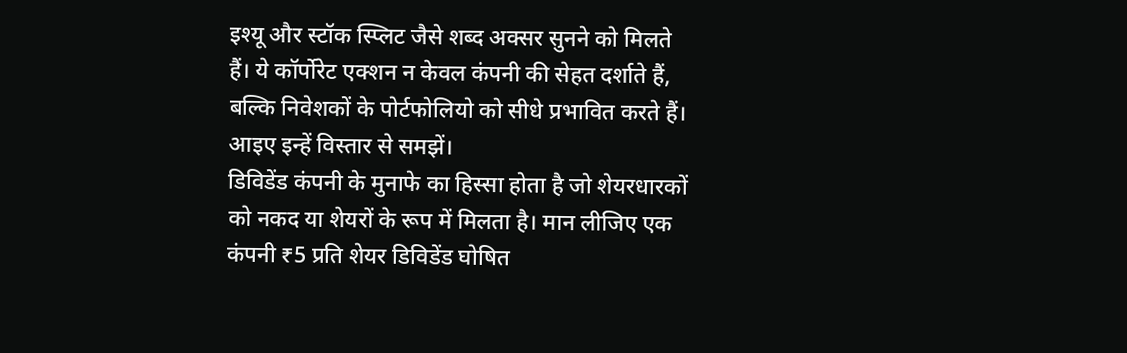इश्यू और स्टॉक स्प्लिट जैसे शब्द अक्सर सुनने को मिलते हैं। ये कॉर्पोरेट एक्शन न केवल कंपनी की सेहत दर्शाते हैं, बल्कि निवेशकों के पोर्टफोलियो को सीधे प्रभावित करते हैं। आइए इन्हें विस्तार से समझें।
डिविडेंड कंपनी के मुनाफे का हिस्सा होता है जो शेयरधारकों को नकद या शेयरों के रूप में मिलता है। मान लीजिए एक कंपनी ₹5 प्रति शेयर डिविडेंड घोषित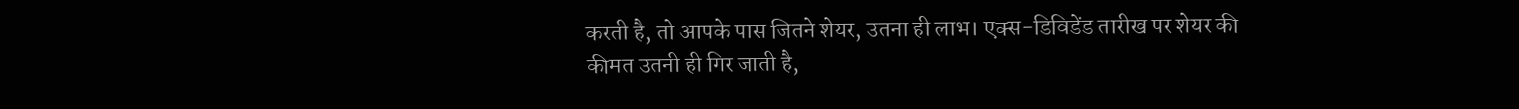करती है, तो आपके पास जितने शेयर, उतना ही लाभ। एक्स-डिविडेंड तारीख पर शेयर की कीमत उतनी ही गिर जाती है,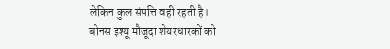लेकिन कुल संपत्ति वही रहती है।
बोनस इश्यू मौजूदा शेयरधारकों को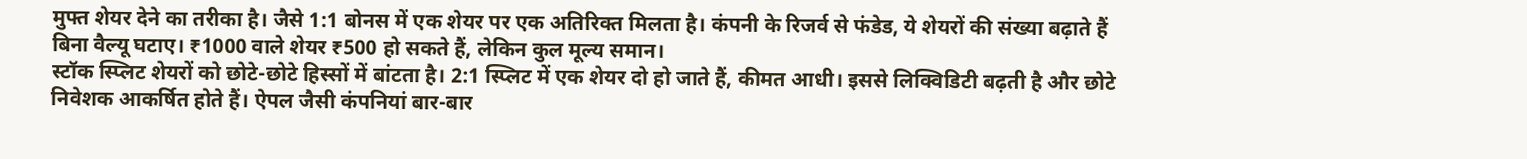मुफ्त शेयर देने का तरीका है। जैसे 1:1 बोनस में एक शेयर पर एक अतिरिक्त मिलता है। कंपनी के रिजर्व से फंडेड, ये शेयरों की संख्या बढ़ाते हैं बिना वैल्यू घटाए। ₹1000 वाले शेयर ₹500 हो सकते हैं, लेकिन कुल मूल्य समान।
स्टॉक स्प्लिट शेयरों को छोटे-छोटे हिस्सों में बांटता है। 2:1 स्प्लिट में एक शेयर दो हो जाते हैं, कीमत आधी। इससे लिक्विडिटी बढ़ती है और छोटे निवेशक आकर्षित होते हैं। ऐपल जैसी कंपनियां बार-बार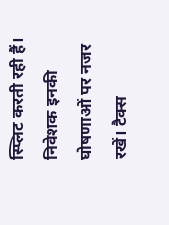स्प्लिट करती रही हैं।
निवेशक इनकी घोषणाओं पर नजर रखें। टैक्स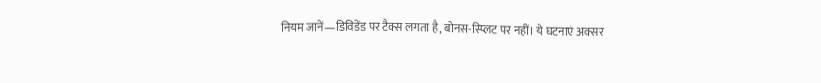नियम जानें—डिविडेंड पर टैक्स लगता है, बोनस-स्प्लिट पर नहीं। ये घटनाएं अक्सर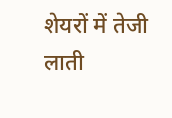शेयरों में तेजी लाती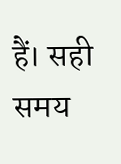हैं। सही समय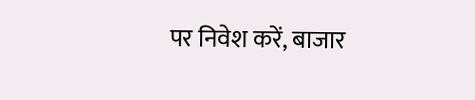पर निवेश करें, बाजार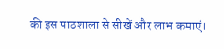की इस पाठशाला से सीखें और लाभ कमाएं।